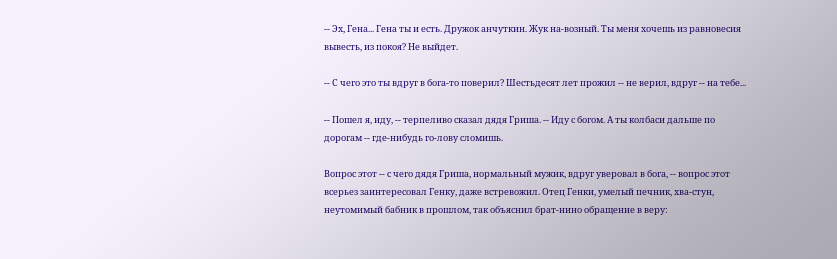-- Эх, Гена... Гена ты и есть. Дружок анчуткин. Жук на-возный. Ты меня хочешь из равновесия вывесть, из покоя? Не выйдет.

-- С чего это ты вдруг в бога-то поверил? Шестьдесят лет прожил -- не верил, вдруг -- на тебе...

-- Пошел я, иду, -- терпеливо сказал дядя Гриша. -- Иду с богом. А ты колбаси дальше по дорогам -- где-нибудь го-лову сломишь.

Вопрос этот -- с чего дядя Гриша, нормальный мужик, вдруг уверовал в бога, -- вопрос этот всерьез заинтересовал Генку, даже встревожил. Отец Генки, умелый печник, хва-стун, неутомимый бабник в прошлом, так объяснил брат-нино обращение в веру: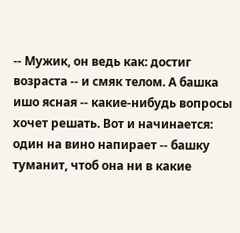-- Мужик, он ведь как: достиг возраста -- и смяк телом. А башка ишо ясная -- какие-нибудь вопросы хочет решать. Вот и начинается: один на вино напирает -- башку туманит, чтоб она ни в какие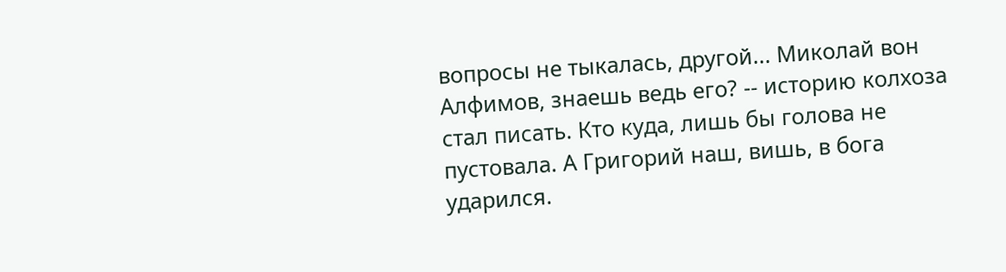вопросы не тыкалась, другой... Миколай вон Алфимов, знаешь ведь его? -- историю колхоза стал писать. Кто куда, лишь бы голова не пустовала. А Григорий наш, вишь, в бога ударился.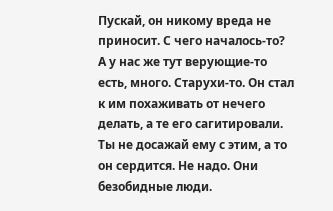Пускай, он никому вреда не приносит. С чего началось-то? А у нас же тут верующие-то есть, много. Старухи-то. Он стал к им похаживать от нечего делать, а те его сагитировали. Ты не досажай ему с этим, а то он сердится. Не надо. Они безобидные люди.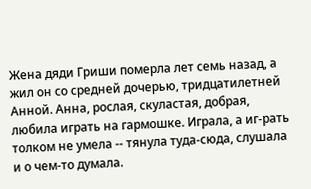Жена дяди Гриши померла лет семь назад, а жил он со средней дочерью, тридцатилетней Анной. Анна, рослая, скуластая, добрая, любила играть на гармошке. Играла, а иг-рать толком не умела -- тянула туда-сюда, слушала и о чем-то думала.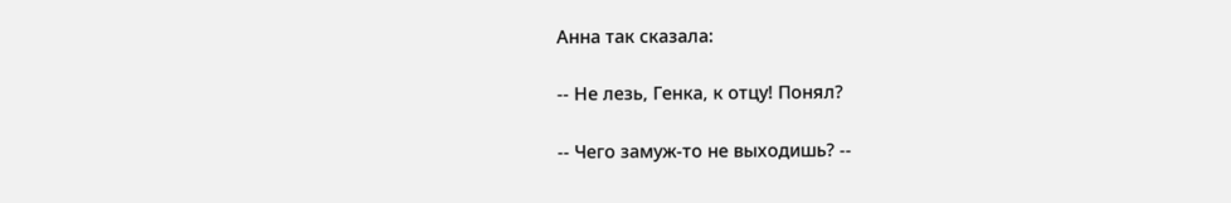Анна так сказала:

-- Не лезь, Генка, к отцу! Понял?

-- Чего замуж-то не выходишь? --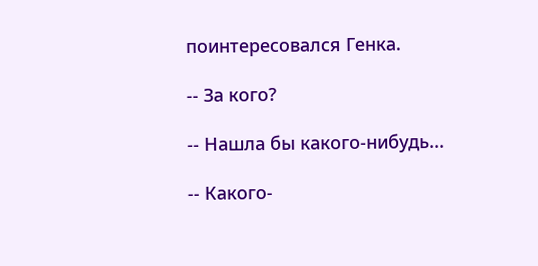поинтересовался Генка.

-- За кого?

-- Нашла бы какого-нибудь...

-- Какого-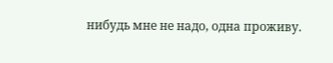нибудь мне не надо, одна проживу.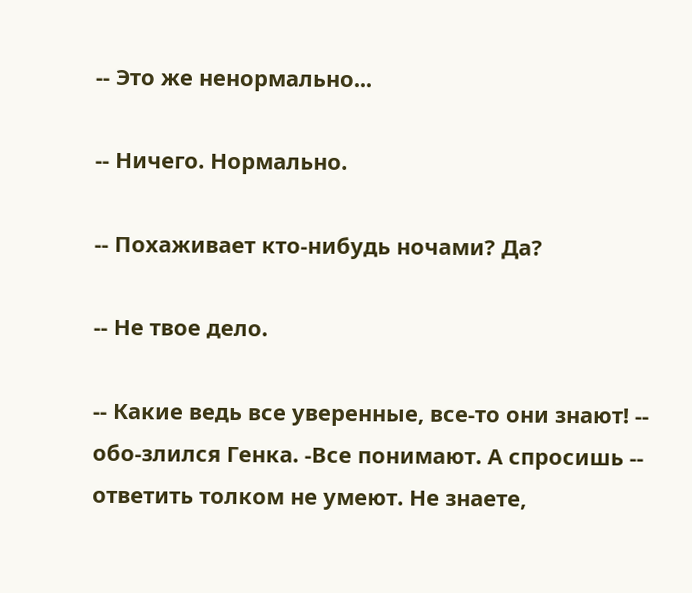-- Это же ненормально...

-- Ничего. Нормально.

-- Похаживает кто-нибудь ночами? Да?

-- Не твое дело.

-- Какие ведь все уверенные, все-то они знают! -- обо-злился Генка. -Все понимают. А спросишь -- ответить толком не умеют. Не знаете,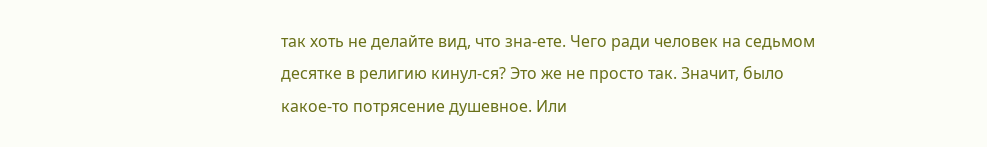так хоть не делайте вид, что зна-ете. Чего ради человек на седьмом десятке в религию кинул-ся? Это же не просто так. Значит, было какое-то потрясение душевное. Или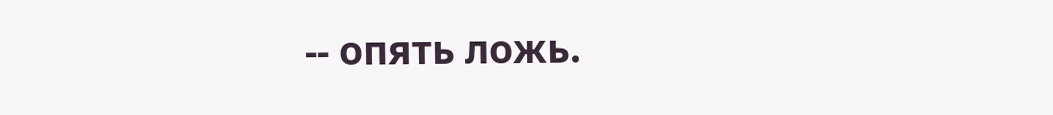-- опять ложь.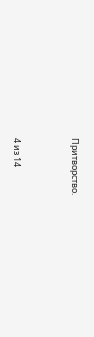Притворство.



4 из 14